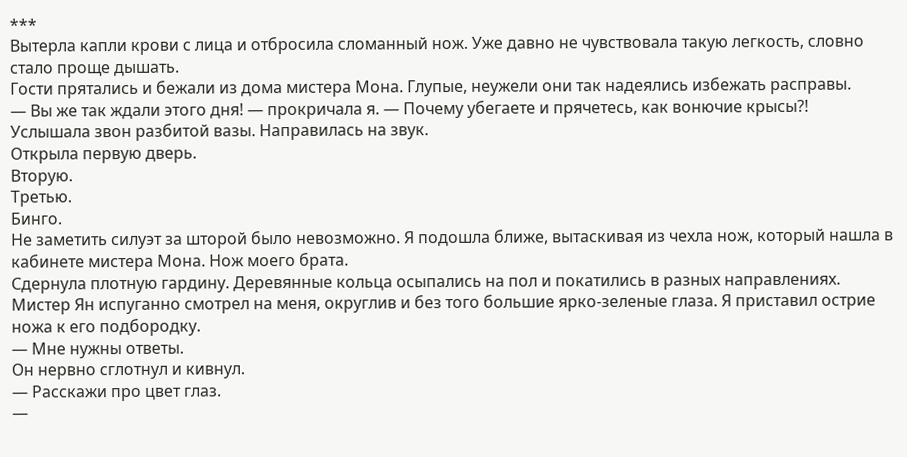***
Вытерла капли крови с лица и отбросила сломанный нож. Уже давно не чувствовала такую легкость, словно стало проще дышать.
Гости прятались и бежали из дома мистера Мона. Глупые, неужели они так надеялись избежать расправы.
— Вы же так ждали этого дня! — прокричала я. — Почему убегаете и прячетесь, как вонючие крысы?!
Услышала звон разбитой вазы. Направилась на звук.
Открыла первую дверь.
Вторую.
Третью.
Бинго.
Не заметить силуэт за шторой было невозможно. Я подошла ближе, вытаскивая из чехла нож, который нашла в кабинете мистера Мона. Нож моего брата.
Сдернула плотную гардину. Деревянные кольца осыпались на пол и покатились в разных направлениях.
Мистер Ян испуганно смотрел на меня, округлив и без того большие ярко-зеленые глаза. Я приставил острие ножа к его подбородку.
— Мне нужны ответы.
Он нервно сглотнул и кивнул.
— Расскажи про цвет глаз.
—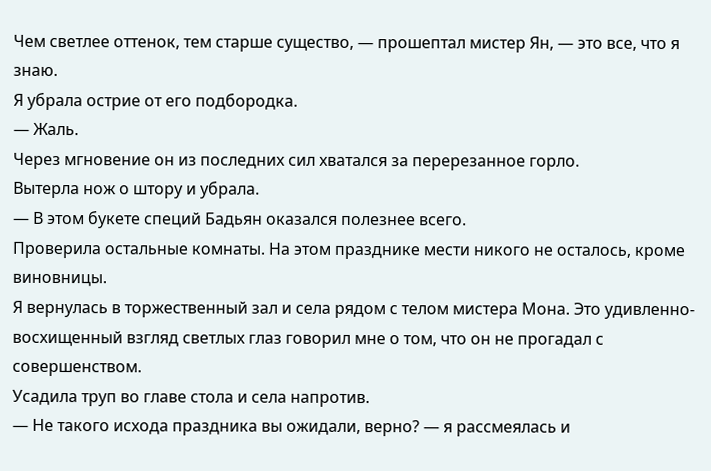Чем светлее оттенок, тем старше существо, — прошептал мистер Ян, — это все, что я знаю.
Я убрала острие от его подбородка.
— Жаль.
Через мгновение он из последних сил хватался за перерезанное горло.
Вытерла нож о штору и убрала.
— В этом букете специй Бадьян оказался полезнее всего.
Проверила остальные комнаты. На этом празднике мести никого не осталось, кроме виновницы.
Я вернулась в торжественный зал и села рядом с телом мистера Мона. Это удивленно-восхищенный взгляд светлых глаз говорил мне о том, что он не прогадал с совершенством.
Усадила труп во главе стола и села напротив.
— Не такого исхода праздника вы ожидали, верно? — я рассмеялась и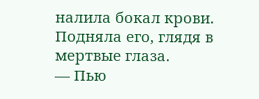налила бокал крови. Подняла его, глядя в мертвые глаза.
— Пью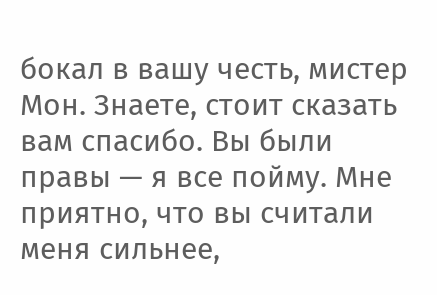бокал в вашу честь, мистер Мон. Знаете, стоит сказать вам спасибо. Вы были правы — я все пойму. Мне приятно, что вы считали меня сильнее,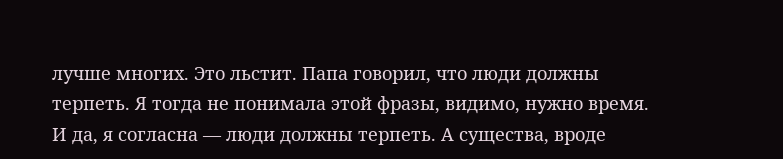лучше многих. Это льстит. Папа говорил, что люди должны терпеть. Я тогда не понимала этой фразы, видимо, нужно время. И да, я согласна — люди должны терпеть. А существа, вроде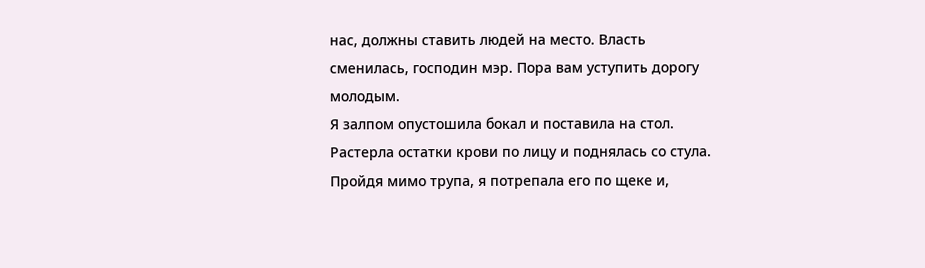нас, должны ставить людей на место. Власть сменилась, господин мэр. Пора вам уступить дорогу молодым.
Я залпом опустошила бокал и поставила на стол. Растерла остатки крови по лицу и поднялась со стула.
Пройдя мимо трупа, я потрепала его по щеке и,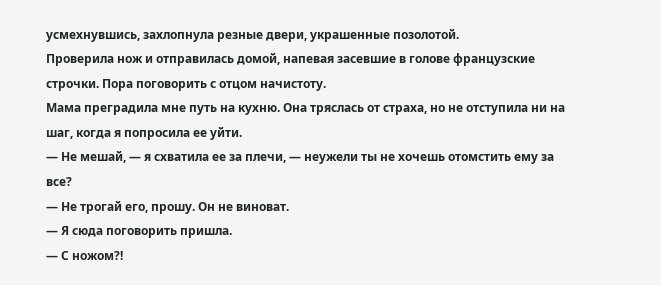усмехнувшись, захлопнула резные двери, украшенные позолотой.
Проверила нож и отправилась домой, напевая засевшие в голове французские строчки. Пора поговорить с отцом начистоту.
Мама преградила мне путь на кухню. Она тряслась от страха, но не отступила ни на шаг, когда я попросила ее уйти.
— Не мешай, — я схватила ее за плечи, — неужели ты не хочешь отомстить ему за все?
— Не трогай его, прошу. Он не виноват.
— Я сюда поговорить пришла.
— С ножом?!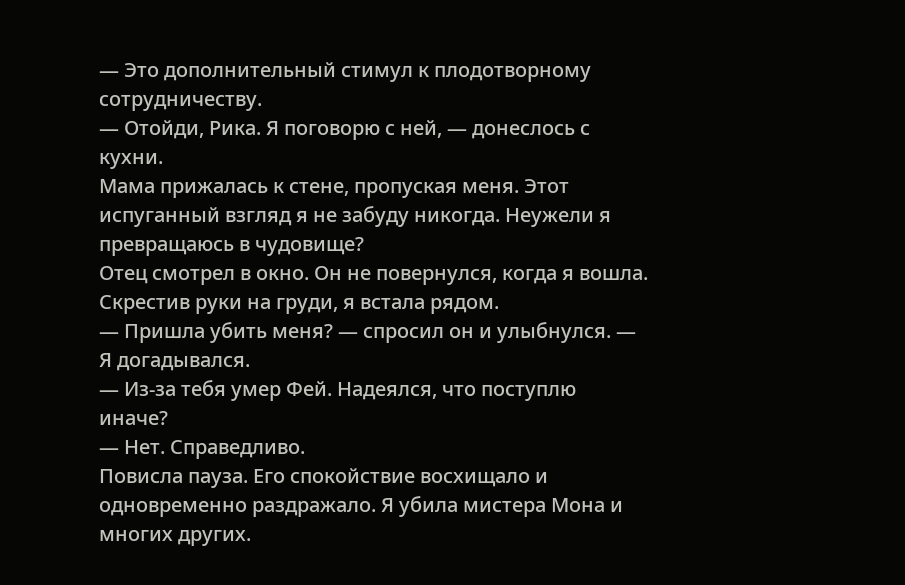— Это дополнительный стимул к плодотворному сотрудничеству.
— Отойди, Рика. Я поговорю с ней, — донеслось с кухни.
Мама прижалась к стене, пропуская меня. Этот испуганный взгляд я не забуду никогда. Неужели я превращаюсь в чудовище?
Отец смотрел в окно. Он не повернулся, когда я вошла. Скрестив руки на груди, я встала рядом.
— Пришла убить меня? — спросил он и улыбнулся. — Я догадывался.
— Из-за тебя умер Фей. Надеялся, что поступлю иначе?
— Нет. Справедливо.
Повисла пауза. Его спокойствие восхищало и одновременно раздражало. Я убила мистера Мона и многих других.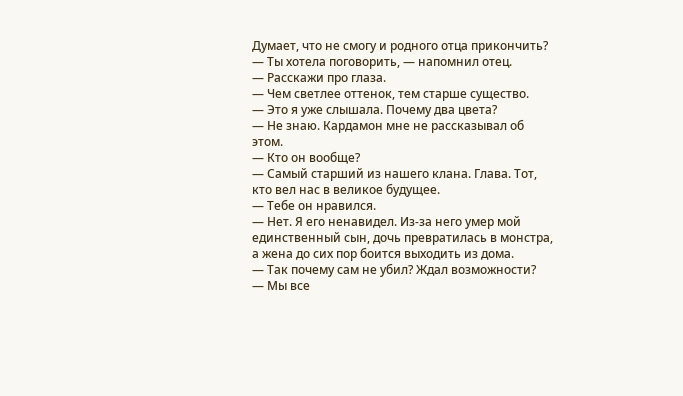Думает, что не смогу и родного отца прикончить?
— Ты хотела поговорить, — напомнил отец.
— Расскажи про глаза.
— Чем светлее оттенок, тем старше существо.
— Это я уже слышала. Почему два цвета?
— Не знаю. Кардамон мне не рассказывал об этом.
— Кто он вообще?
— Самый старший из нашего клана. Глава. Тот, кто вел нас в великое будущее.
— Тебе он нравился.
— Нет. Я его ненавидел. Из-за него умер мой единственный сын, дочь превратилась в монстра, а жена до сих пор боится выходить из дома.
— Так почему сам не убил? Ждал возможности?
— Мы все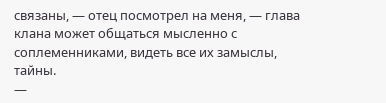связаны, — отец посмотрел на меня, — глава клана может общаться мысленно с соплеменниками, видеть все их замыслы, тайны.
—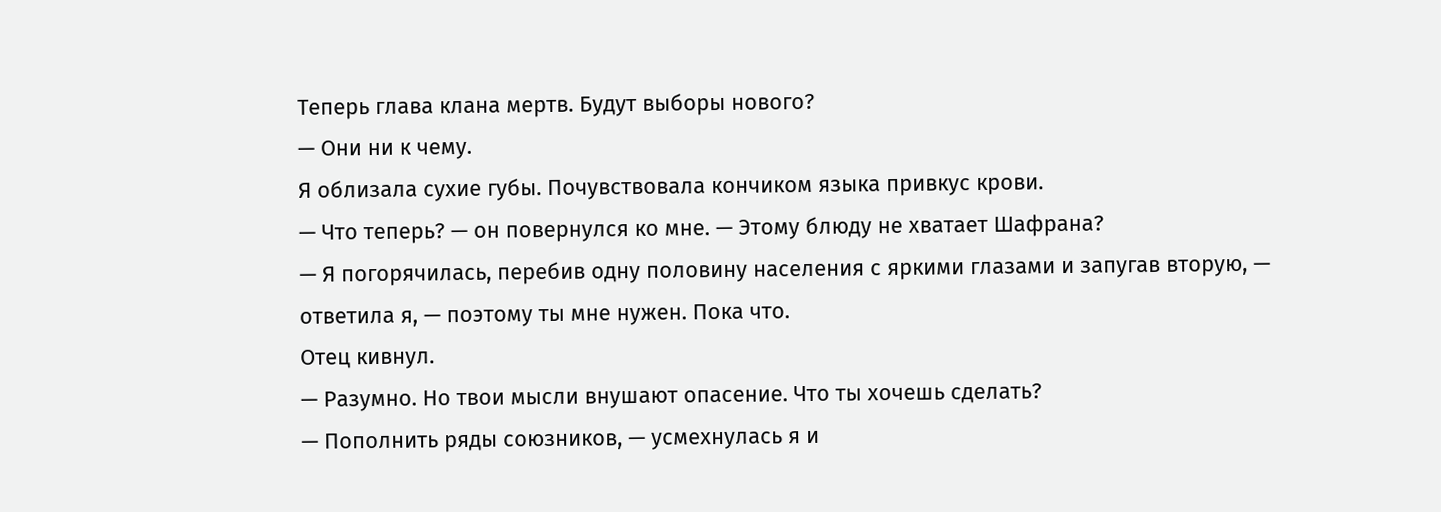Теперь глава клана мертв. Будут выборы нового?
— Они ни к чему.
Я облизала сухие губы. Почувствовала кончиком языка привкус крови.
— Что теперь? — он повернулся ко мне. — Этому блюду не хватает Шафрана?
— Я погорячилась, перебив одну половину населения с яркими глазами и запугав вторую, — ответила я, — поэтому ты мне нужен. Пока что.
Отец кивнул.
— Разумно. Но твои мысли внушают опасение. Что ты хочешь сделать?
— Пополнить ряды союзников, — усмехнулась я и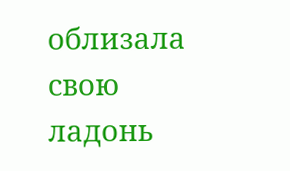облизала свою ладонь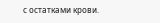с остатками крови.